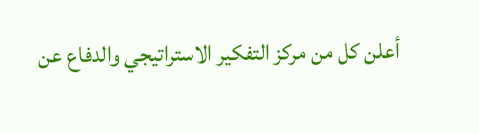أعلن كل من مركز التفكير الاستراتيجي والدفاع عن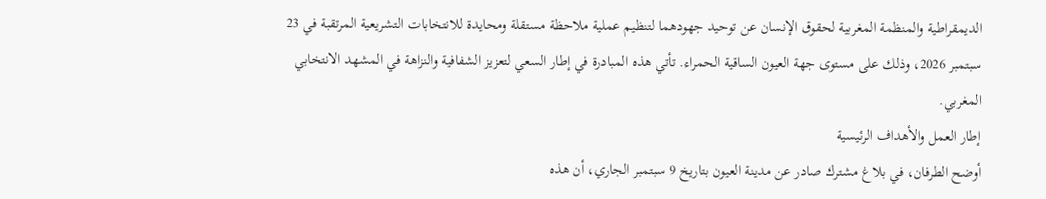الديمقراطية والمنظمة المغربية لحقوق الإنسان عن توحيد جهودهما لتنظيم عملية ملاحظة مستقلة ومحايدة للانتخابات التشريعية المرتقبة في 23 سبتمبر 2026، وذلك على مستوى جهة العيون الساقية الحمراء. تأتي هذه المبادرة في إطار السعي لتعزيز الشفافية والنزاهة في المشهد الانتخابي المغربي.
إطار العمل والأهداف الرئيسية
أوضح الطرفان، في بلاغ مشترك صادر عن مدينة العيون بتاريخ 9 سبتمبر الجاري، أن هذه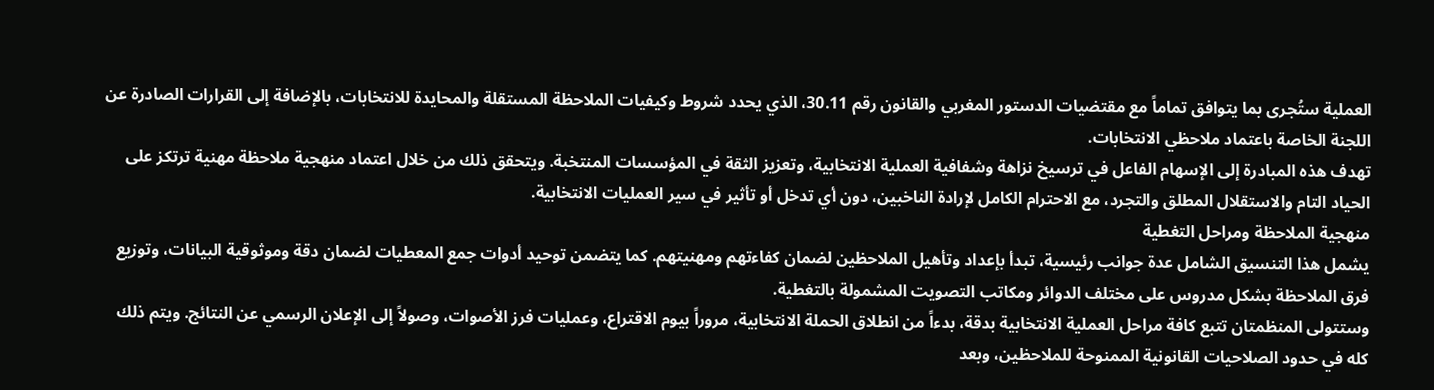العملية ستُجرى بما يتوافق تماماً مع مقتضيات الدستور المغربي والقانون رقم 30.11، الذي يحدد شروط وكيفيات الملاحظة المستقلة والمحايدة للانتخابات، بالإضافة إلى القرارات الصادرة عن اللجنة الخاصة باعتماد ملاحظي الانتخابات.
تهدف هذه المبادرة إلى الإسهام الفاعل في ترسيخ نزاهة وشفافية العملية الانتخابية، وتعزيز الثقة في المؤسسات المنتخبة. ويتحقق ذلك من خلال اعتماد منهجية ملاحظة مهنية ترتكز على الحياد التام والاستقلال المطلق والتجرد، مع الاحترام الكامل لإرادة الناخبين، دون أي تدخل أو تأثير في سير العمليات الانتخابية.
منهجية الملاحظة ومراحل التغطية
يشمل هذا التنسيق الشامل عدة جوانب رئيسية، تبدأ بإعداد وتأهيل الملاحظين لضمان كفاءتهم ومهنيتهم. كما يتضمن توحيد أدوات جمع المعطيات لضمان دقة وموثوقية البيانات، وتوزيع فرق الملاحظة بشكل مدروس على مختلف الدوائر ومكاتب التصويت المشمولة بالتغطية.
وستتولى المنظمتان تتبع كافة مراحل العملية الانتخابية بدقة، بدءاً من انطلاق الحملة الانتخابية، مروراً بيوم الاقتراع، وعمليات فرز الأصوات، وصولاً إلى الإعلان الرسمي عن النتائج. ويتم ذلك كله في حدود الصلاحيات القانونية الممنوحة للملاحظين، وبعد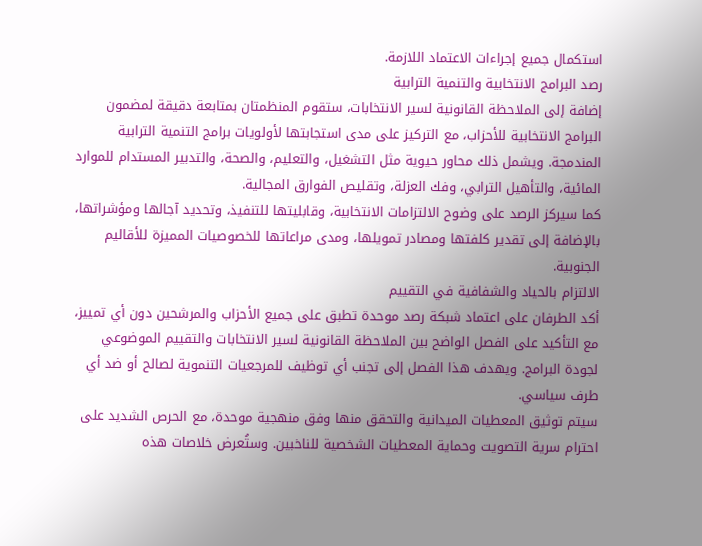استكمال جميع إجراءات الاعتماد اللازمة.
رصد البرامج الانتخابية والتنمية الترابية
إضافة إلى الملاحظة القانونية لسير الانتخابات، ستقوم المنظمتان بمتابعة دقيقة لمضمون البرامج الانتخابية للأحزاب، مع التركيز على مدى استجابتها لأولويات برامج التنمية الترابية المندمجة. ويشمل ذلك محاور حيوية مثل التشغيل، والتعليم، والصحة، والتدبير المستدام للموارد المائية، والتأهيل الترابي، وفك العزلة، وتقليص الفوارق المجالية.
كما سيركز الرصد على وضوح الالتزامات الانتخابية، وقابليتها للتنفيذ، وتحديد آجالها ومؤشراتها، بالإضافة إلى تقدير كلفتها ومصادر تمويلها، ومدى مراعاتها للخصوصيات المميزة للأقاليم الجنوبية.
الالتزام بالحياد والشفافية في التقييم
أكد الطرفان على اعتماد شبكة رصد موحدة تطبق على جميع الأحزاب والمرشحين دون أي تمييز، مع التأكيد على الفصل الواضح بين الملاحظة القانونية لسير الانتخابات والتقييم الموضوعي لجودة البرامج. ويهدف هذا الفصل إلى تجنب أي توظيف للمرجعيات التنموية لصالح أو ضد أي طرف سياسي.
سيتم توثيق المعطيات الميدانية والتحقق منها وفق منهجية موحدة، مع الحرص الشديد على احترام سرية التصويت وحماية المعطيات الشخصية للناخبين. وستُعرض خلاصات هذه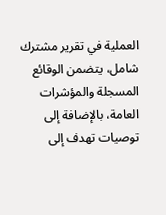العملية في تقرير مشترك شامل، يتضمن الوقائع المسجلة والمؤشرات العامة، بالإضافة إلى توصيات تهدف إلى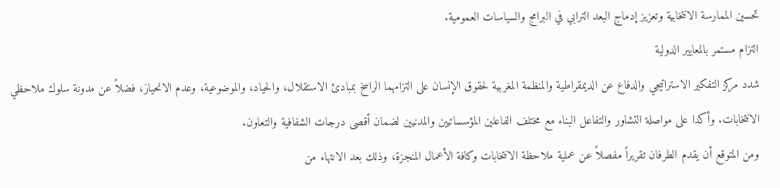تحسين الممارسة الانتخابية وتعزيز إدماج البعد الترابي في البرامج والسياسات العمومية.
التزام مستمر بالمعايير الدولية
شدد مركز التفكير الاستراتيجي والدفاع عن الديمقراطية والمنظمة المغربية لحقوق الإنسان على التزامهما الراسخ بمبادئ الاستقلال، والحياد، والموضوعية، وعدم الانحياز، فضلاً عن مدونة سلوك ملاحظي الانتخابات. وأكدا على مواصلة التشاور والتفاعل البناء مع مختلف الفاعلين المؤسساتيين والمدنيين لضمان أقصى درجات الشفافية والتعاون.
ومن المتوقع أن يقدم الطرفان تقريراً مفصلاً عن عملية ملاحظة الانتخابات وكافة الأعمال المنجزة، وذلك بعد الانتهاء من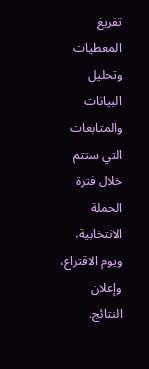تفريغ المعطيات وتحليل البيانات والمتابعات التي ستتم خلال فترة الحملة الانتخابية، ويوم الاقتراع، وإعلان النتائج.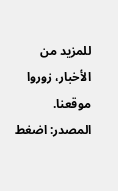للمزيد من الأخبار، زوروا موقعنا.
المصدر: اضغط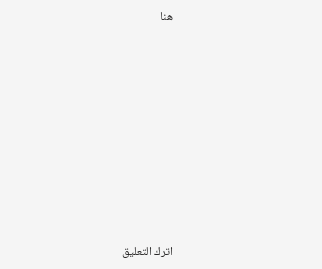هنا









اترك التعليق